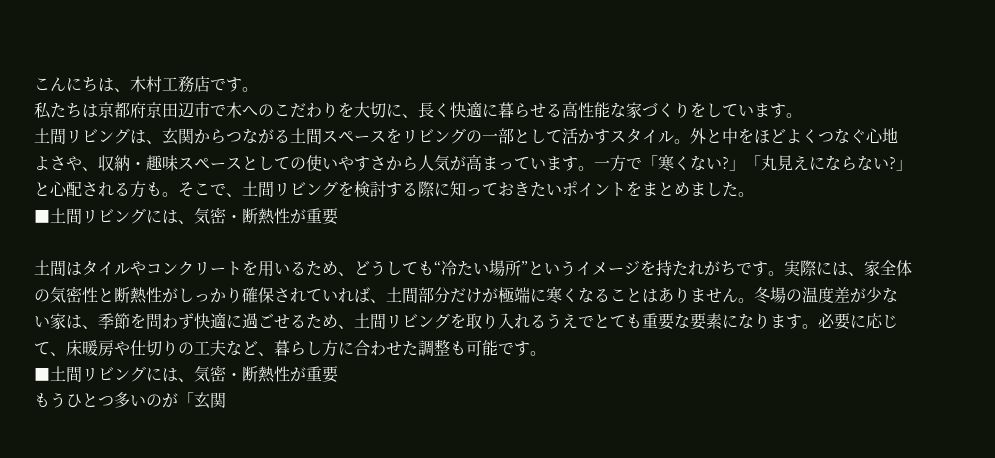こんにちは、木村工務店です。
私たちは京都府京田辺市で木へのこだわりを大切に、長く快適に暮らせる高性能な家づくりをしています。
土間リビングは、玄関からつながる土間スペースをリビングの一部として活かすスタイル。外と中をほどよくつなぐ心地よさや、収納・趣味スペースとしての使いやすさから人気が高まっています。一方で「寒くない?」「丸見えにならない?」と心配される方も。そこで、土間リビングを検討する際に知っておきたいポイントをまとめました。
■土間リビングには、気密・断熱性が重要

土間はタイルやコンクリートを用いるため、どうしても“冷たい場所”というイメージを持たれがちです。実際には、家全体の気密性と断熱性がしっかり確保されていれば、土間部分だけが極端に寒くなることはありません。冬場の温度差が少ない家は、季節を問わず快適に過ごせるため、土間リビングを取り入れるうえでとても重要な要素になります。必要に応じて、床暖房や仕切りの工夫など、暮らし方に合わせた調整も可能です。
■土間リビングには、気密・断熱性が重要
もうひとつ多いのが「玄関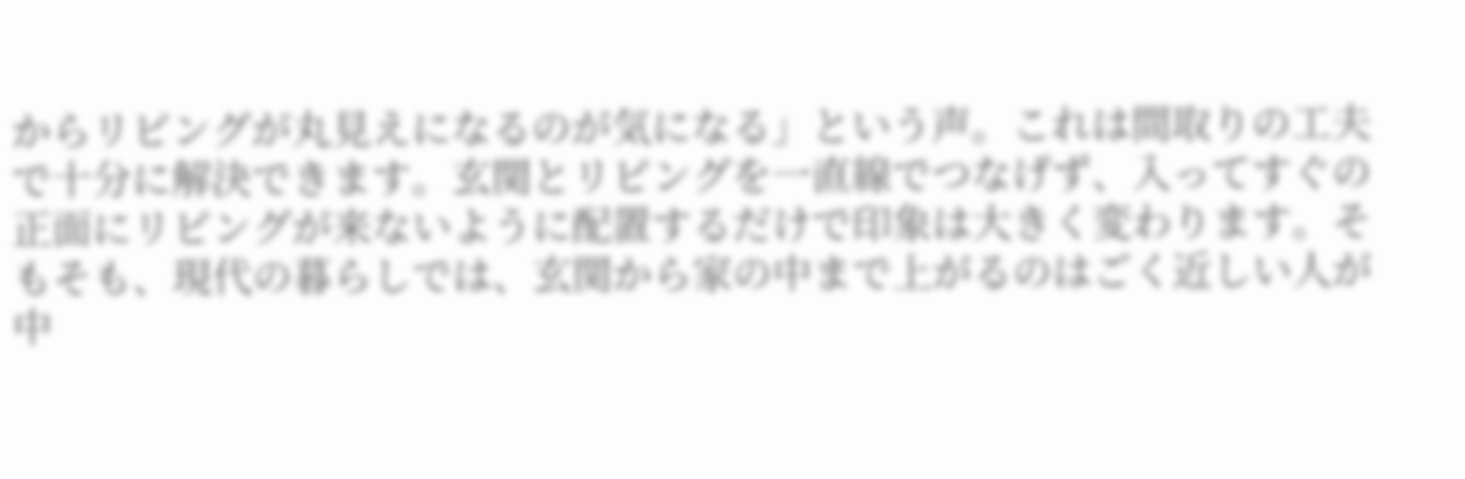からリビングが丸見えになるのが気になる」という声。これは間取りの工夫で十分に解決できます。玄関とリビングを一直線でつなげず、入ってすぐの正面にリビングが来ないように配置するだけで印象は大きく変わります。そもそも、現代の暮らしでは、玄関から家の中まで上がるのはごく近しい人が中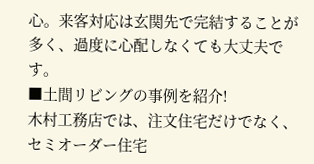心。来客対応は玄関先で完結することが多く、過度に心配しなくても大丈夫です。
■土間リビングの事例を紹介!
木村工務店では、注文住宅だけでなく、セミオーダー住宅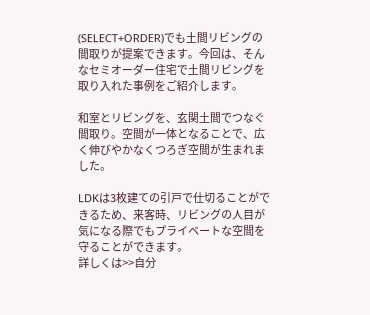(SELECT+ORDER)でも土間リビングの間取りが提案できます。今回は、そんなセミオーダー住宅で土間リビングを取り入れた事例をご紹介します。

和室とリビングを、玄関土間でつなぐ間取り。空間が一体となることで、広く伸びやかなくつろぎ空間が生まれました。

LDKは3枚建ての引戸で仕切ることができるため、来客時、リビングの人目が気になる際でもプライベートな空間を守ることができます。
詳しくは>>自分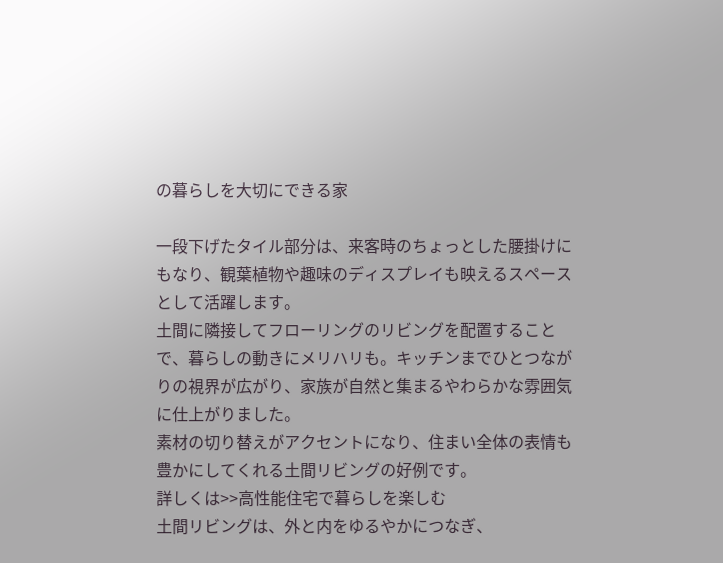の暮らしを大切にできる家

一段下げたタイル部分は、来客時のちょっとした腰掛けにもなり、観葉植物や趣味のディスプレイも映えるスペースとして活躍します。
土間に隣接してフローリングのリビングを配置することで、暮らしの動きにメリハリも。キッチンまでひとつながりの視界が広がり、家族が自然と集まるやわらかな雰囲気に仕上がりました。
素材の切り替えがアクセントになり、住まい全体の表情も豊かにしてくれる土間リビングの好例です。
詳しくは>>高性能住宅で暮らしを楽しむ
土間リビングは、外と内をゆるやかにつなぎ、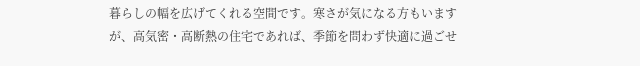暮らしの幅を広げてくれる空間です。寒さが気になる方もいますが、高気密・高断熱の住宅であれば、季節を問わず快適に過ごせ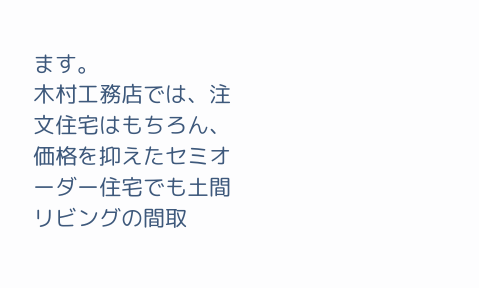ます。
木村工務店では、注文住宅はもちろん、価格を抑えたセミオーダー住宅でも土間リビングの間取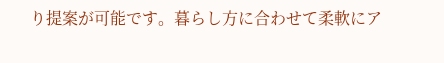り提案が可能です。暮らし方に合わせて柔軟にア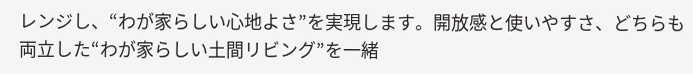レンジし、“わが家らしい心地よさ”を実現します。開放感と使いやすさ、どちらも両立した“わが家らしい土間リビング”を一緒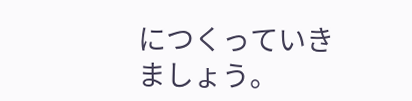につくっていきましょう。